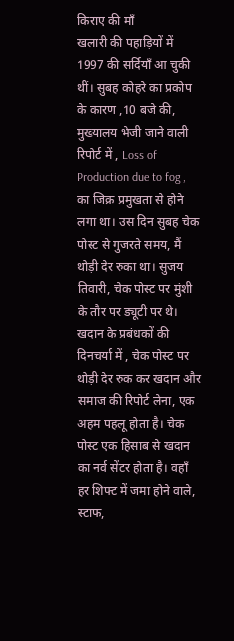किराए की माँ
खलारी की पहाड़ियों में 1997 की सर्दियाँ आ चुकी थीं। सुबह कोहरे का प्रकोप के कारण ,10 बजे की, मुख्यालय भेजी जाने वाली रिपोर्ट में , Loss of Production due to fog , का जिक्र प्रमुखता से होने लगा था। उस दिन सुबह चेक पोस्ट से गुजरते समय, मैं थोड़ी देर रुका था। सुजय तिवारी, चेक पोस्ट पर मुंशी के तौर पर ड्यूटी पर थे। खदान के प्रबंधकों की दिनचर्या में , चेक पोस्ट पर थोड़ी देर रुक कर खदान और समाज की रिपोर्ट लेना, एक अहम पहलू होता है। चेक पोस्ट एक हिसाब से खदान का नर्व सेंटर होता है। वहाँ हर शिफ्ट में जमा होने वाले, स्टाफ,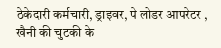ठेकेदारी कर्मचारी, ड्राइवर, पे लोडर आपरेटर , खैनी की चुटकी के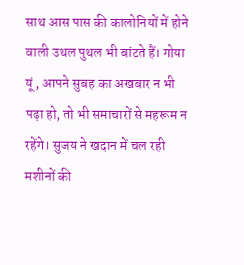साथ आस पास की कालोनियों में होने वाली उथल पुथल भी बांटते हैं। गोया यूं , आपने सुबह का अखबार न भी पढ़ा हो, तो भी समाचारों से महरूम न रहेंगे। सुजय ने खदान में चल रही मशीनों की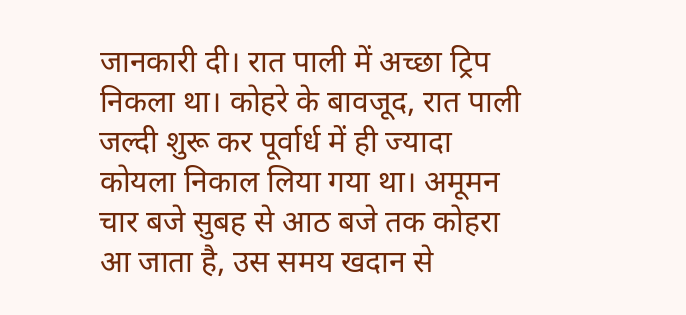जानकारी दी। रात पाली में अच्छा ट्रिप निकला था। कोहरे के बावजूद, रात पाली जल्दी शुरू कर पूर्वार्ध में ही ज्यादा कोयला निकाल लिया गया था। अमूमन चार बजे सुबह से आठ बजे तक कोहरा आ जाता है, उस समय खदान से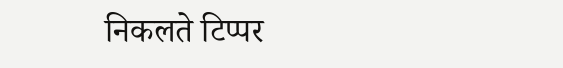निकलते टिप्पर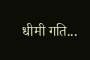धीमी गति...